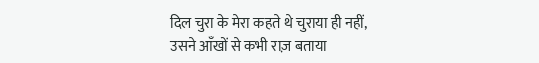दिल चुरा के मेरा कहते थे चुराया ही नहीं,
उसने आँखों से कभी राज़ बताया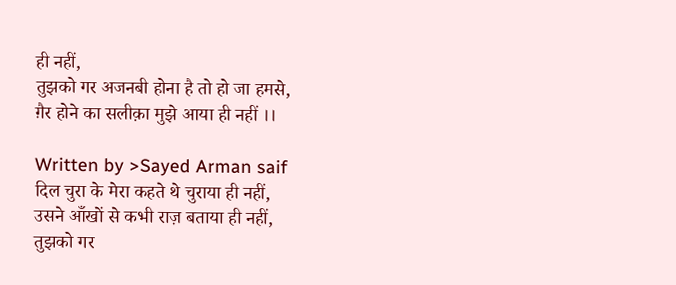ही नहीं,
तुझको गर अजनबी होना है तो हो जा हमसे,
ग़ैर होने का सलीक़ा मुझे आया ही नहीं ।।

Written by >Sayed Arman saif
दिल चुरा के मेरा कहते थे चुराया ही नहीं,
उसने आँखों से कभी राज़ बताया ही नहीं,
तुझको गर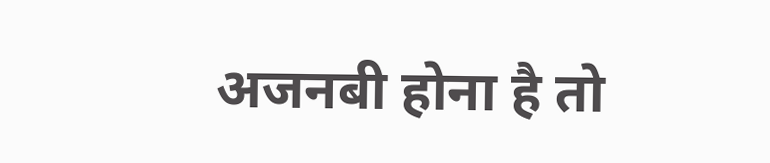अजनबी होना है तो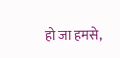हो जा हमसे,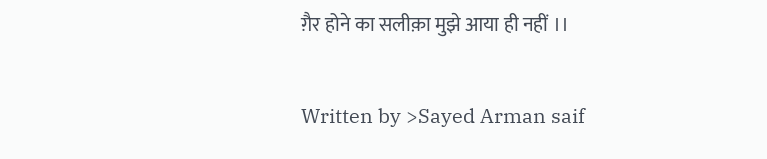ग़ैर होने का सलीक़ा मुझे आया ही नहीं ।।

Written by >Sayed Arman saif